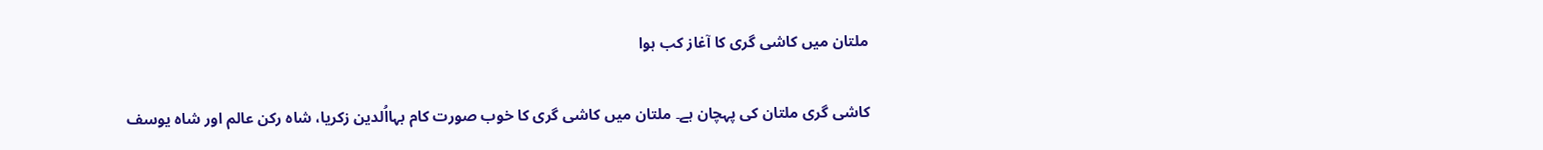ملتان میں کاشی گری کا آغاز کب ہوا

کاشی گری ملتان کی پہچان ہے۔ ملتان میں کاشی گری کا خوب صورت کام بہااُلدین زکریا، شاہ رکن عالم اور شاہ یوسف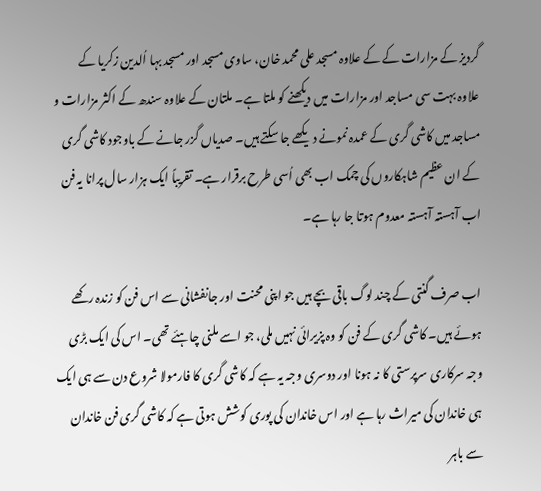گردیز کے مزارات کے کے علاوہ مسجد علی محمد خان، ساوی مسجد اور مسجد بہا اُلدین زکریا کے علاوہ بہت سی مساجد اور مزارات میں دیکھنے کو ملتا ہے۔ ملتان کے علاوہ سندھ کے اکثر مزارات و مساجد میں کاشی گری کے عمدہ نمونے دیکھے جا سکتے ہیں۔ صدیاں گزر جانے کے باوجود کاشی گری کے ان عظیم شاہکاروں کی چمک اب بھی اُسی طرح برقرار ہے۔ تقریباً ایک ہزار سال پرانا یہ فن اب آہستہ آہستہ معدوم ہوتا جا رہا ہے۔

اب صرف گنتی کے چند لوگ باقی بچے ہیں جو اپنی محنت اور جانفشانی سے اس فن کو زندہ رکھے ہوئے ہیں۔ کاشی گری کے فن کو وہ پزیرائی نہیں ملی، جو اسے ملنی چاہئے تھی۔ اس کی ایک بڑی وجہ سرکاری سرپرستی کا نہ ہونا اور دوسری وجہ یہ ہے کہ کاشی گری کا فارمولا شروع دن سے ہی ایک ہی خاندان کی میراث رہا ہے اور اس خاندان کی پوری کوشش ہوتی ہے کہ کاشی گری فن خاندان سے باہر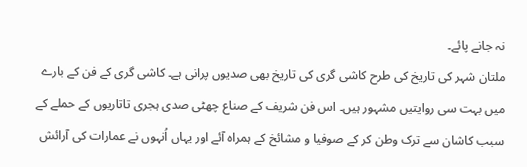نہ جانے پائے۔
ملتان شہر کی تاریخ کی طرح کاشی گری کی تاریخ بھی صدیوں پرانی ہے۔ کاشی گری کے فن کے بارے میں بہت سی روایتیں مشہور ہیں۔ اس فن شریف کے صناع چھٹی صدی ہجری تاتاریوں کے حملے کے سبب کاشان سے ترک وطن کر کے صوفیا و مشائخ کے ہمراہ آئے اور یہاں اُنہوں نے عمارات کی آرائش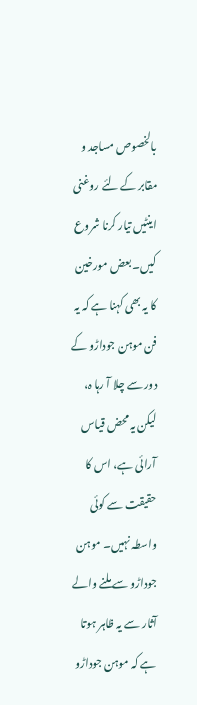بالخصوص مساجد و مقابر کے لئے روغنی اینٹیں تیار کرنا شروع کیں۔ بعض مورخین کا یہ بھی کہنا ہے کہ یہ فن موہن جوداڑو کے دور سے چلا آ رہا ہ، لیکن یہ محض قیاس آرائی ہے، اس کا حقیقت سے کوئی واسطہ نہیں۔ موہن جوداڑو سے ملنے والے آثار سے یہ ظاہر ہوتا ہے کہ موہن جوداڑو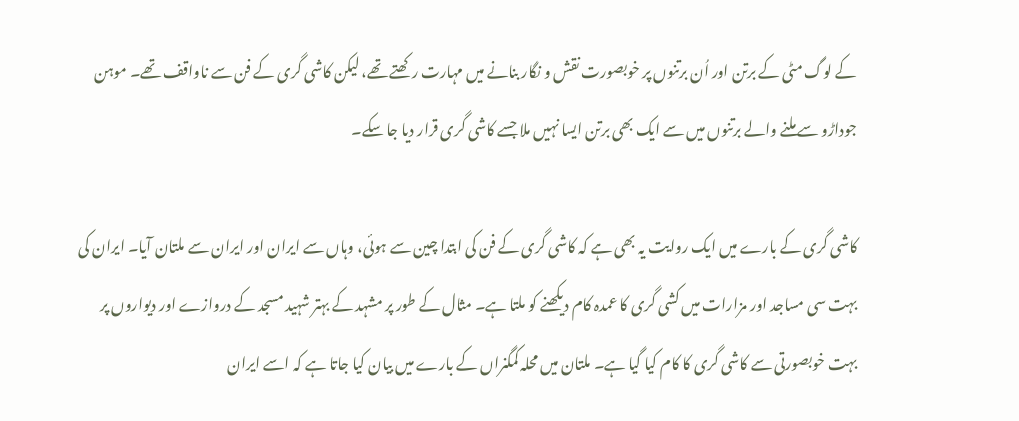کے لوگ مٹی کے برتن اور اُن برتنوں پر خوبصورت نقش و نگار بنانے میں مہارت رکھتے تھے، لیکن کاشی گری کے فن سے ناواقف تھے۔ موہن جوداڑو سے ملنے والے برتنوں میں سے ایک بھی برتن ایسا نہیں ملا جسے کاشی گری قرار دیا جا سکے۔

کاشی گری کے بارے میں ایک روایت یہ بھی ہے کہ کاشی گری کے فن کی ابتدا چین سے ہوئی، وہاں سے ایران اور ایران سے ملتان آیا۔ ایران کی بہت سی مساجد اور مزارات میں کشی گری کا عمدہ کام دیکھنے کو ملتا ہے۔ مثال کے طور پر مشہد کے بہتر شہید مسجد کے دروازے اور دیواروں پر بہت خوبصورتی سے کاشی گری کا کام کیا گیا ہے۔ ملتان میں محلہ کمگنراں کے بارے میں بیان کیا جاتا ہے کہ اسے ایران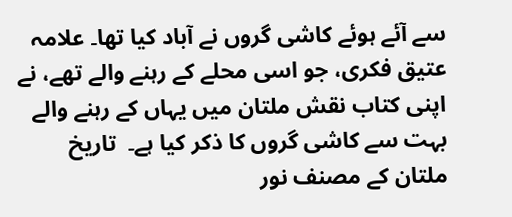سے آئے ہوئے کاشی گروں نے آباد کیا تھا۔ علامہ عتیق فکری، جو اسی محلے کے رہنے والے تھے، نے اپنی کتاب نقش ملتان میں یہاں کے رہنے والے بہت سے کاشی گروں کا ذکر کیا ہے۔  تاریخ ملتان کے مصنف نور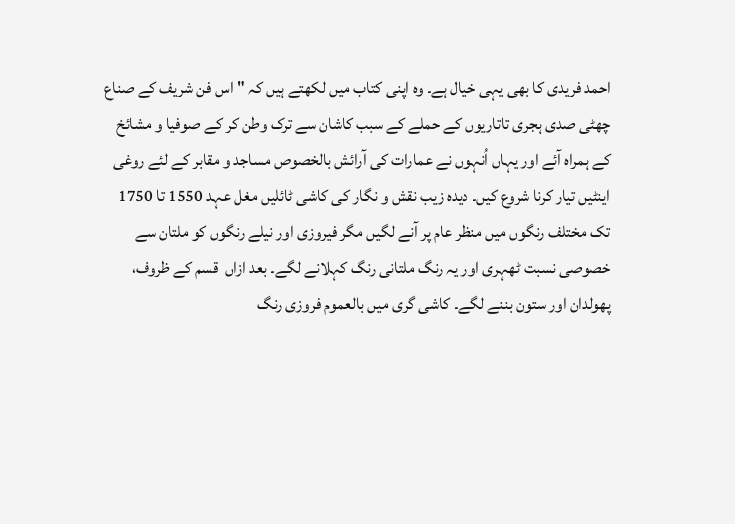احمد فریدی کا بھی یہی خیال ہے۔ وہ اپنی کتاب میں لکھتے ہیں کہ " اس فن شریف کے صناع چھٹی صدی ہجری تاتاریوں کے حملے کے سبب کاشان سے ترک وطن کر کے صوفیا و مشائخ کے ہمراہ آئے اور یہاں اُنہوں نے عمارات کی آرائش بالخصوص مساجد و مقابر کے لئے روغی اینٹیں تیار کرنا شروع کیں۔ دیدہ زیب نقش و نگار کی کاشی ٹائلیں مغل عہد 1550 تا 1750 تک مختلف رنگوں میں منظر عام پر آنے لگیں مگر فیروزی اور نیلے رنگوں کو ملتان سے خصوصی نسبت ٹھہری اور یہ رنگ ملتانی رنگ کہلانے لگے۔ بعد ازاں  قسم کے ظروف، پھولدان اور ستون بننے لگے۔ کاشی گری میں بالعموم فروزی رنگ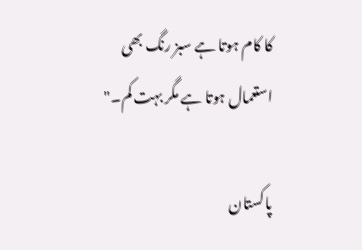کا کام ہوتا ہے سبز رنگ بھی استعمال ہوتا ہے مگر بہت کم۔"

پاکستان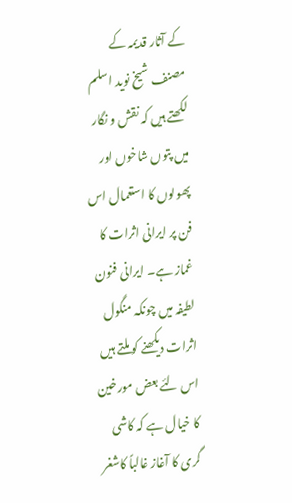کے آثار قدیمہ کے مصنف شیخ نوید اسلم لکھتے ہیں کہ نقش و نگار میں پتوں شاخوں اور پھولوں کا استعمال اس فن پر ایرانی اثرات کا غماز ہے۔ ایرانی فنون لطیفہ میں چونکہ منگول اثرات دیکھنے کو ملتے ہیں اس لئے بعض مورخین کا خیال ہے کہ کاشی گری کا آغاز غالباً کاشغر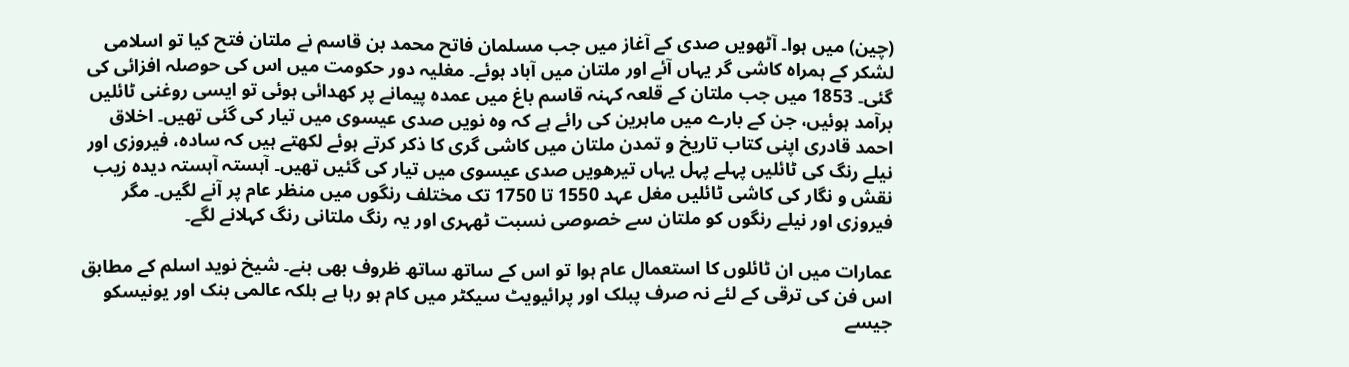(چین) میں ہوا۔ آٹھویں صدی کے آغاز میں جب مسلمان فاتح محمد بن قاسم نے ملتان فتح کیا تو اسلامی لشکر کے ہمراہ کاشی گر یہاں آئے اور ملتان میں آباد ہوئے۔ مغلیہ دور حکومت میں اس کی حوصلہ افزائی کی گئی۔ 1853 میں جب ملتان کے قلعہ کہنہ قاسم باغ میں عمدہ پیمانے پر کھدائی ہوئی تو ایسی روغنی ٹائلیں برآمد ہوئیں، جن کے بارے میں ماہرین کی رائے ہے کہ وہ نویں صدی عیسوی میں تیار کی گئی تھیں۔ اخلاق احمد قادری اپنی کتاب تاریخ و تمدن ملتان میں کاشی گری کا ذکر کرتے ہوئے لکھتے ہیں کہ سادہ، فیروزی اور نیلے رنگ کی ٹائلیں پہلے پہل یہاں تیرھویں صدی عیسوی میں تیار کی گئیں تھیں۔ آہستہ آہستہ دیدہ زیب نقش و نگار کی کاشی ٹائلیں مغل عہد 1550 تا 1750 تک مختلف رنگوں میں منظر عام پر آنے لگیں۔ مگر فیروزی اور نیلے رنگوں کو ملتان سے خصوصی نسبت ٹھہری اور یہ رنگ ملتانی رنگ کہلانے لگے۔

عمارات میں ان ٹائلوں کا استعمال عام ہوا تو اس کے ساتھ ساتھ ظروف بھی بنے۔ شیخ نوید اسلم کے مطابق اس فن کی ترقی کے لئے نہ صرف پبلک اور پرائیویٹ سیکٹر میں کام ہو رہا ہے بلکہ عالمی بنک اور یونیسکو جیسے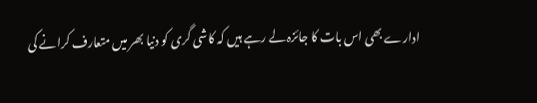ادارے بھی اس بات کا جائزہ لے رہے ہیں کہ کاشی گری کو دنیا بھر میں متعارف کرانے کی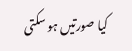کیا صورتیں ہو سکتی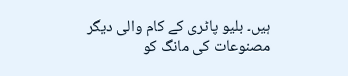ہیں۔ بلیو پاٹری کے کام والی دیگر مصنوعات کی مانگ کو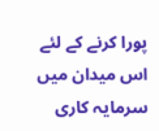پورا کرنے کے لئے اس میدان میں سرمایہ کاری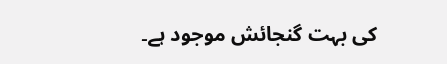کی بہت گنجائش موجود ہے۔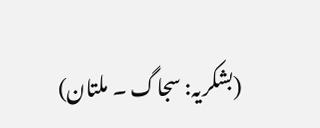(بشکریہ: سجاگ ۔ ملتان)